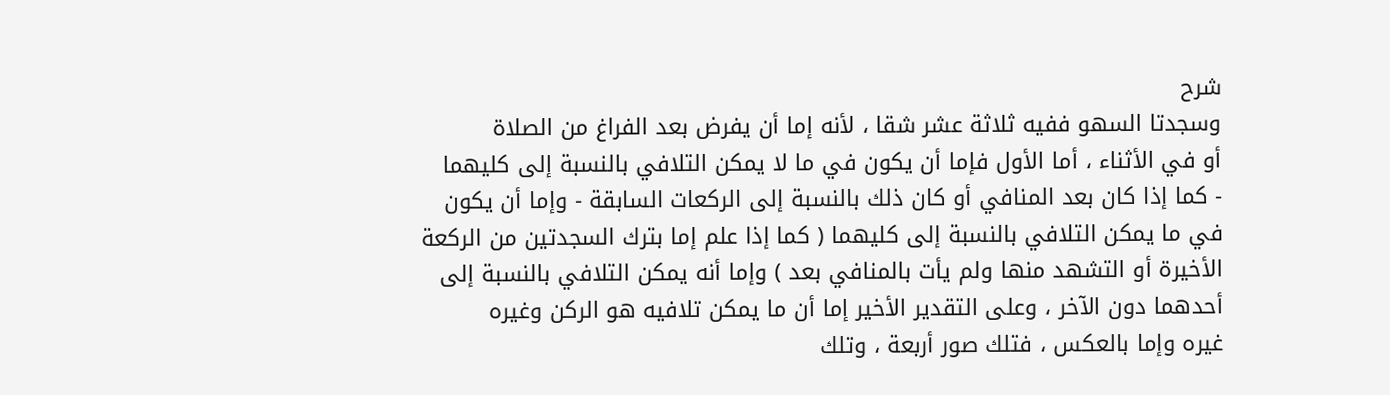شرح
وسجدتا السهو ففيه ثلاثة عشر شقا ، لأنه إما أن يفرض بعد الفراغ من الصلاة
أو في الأثناء ، أما الأول فإما أن يكون في ما لا يمكن التلافي بالنسبة إلى كليهما
- كما إذا كان بعد المنافي أو كان ذلك بالنسبة إلى الركعات السابقة - وإما أن يكون
في ما يمكن التلافي بالنسبة إلى كليهما ( كما إذا علم إما بترك السجدتين من الركعة
الأخيرة أو التشهد منها ولم يأت بالمنافي بعد ) وإما أنه يمكن التلافي بالنسبة إلى
أحدهما دون الآخر ، وعلى التقدير الأخير إما أن ما يمكن تلافيه هو الركن وغيره
غيره وإما بالعكس ، فتلك صور أربعة ، وتلك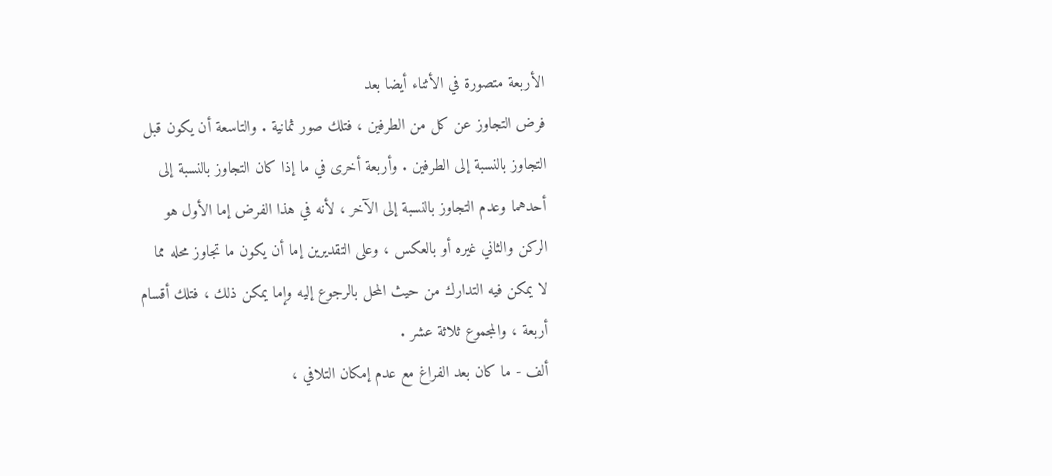الأربعة متصورة في الأثناء أيضا بعد
فرض التجاوز عن كل من الطرفين ، فتلك صور ثمانية . والتاسعة أن يكون قبل
التجاوز بالنسبة إلى الطرفين . وأربعة أخرى في ما إذا كان التجاوز بالنسبة إلى
أحدهما وعدم التجاوز بالنسبة إلى الآخر ، لأنه في هذا الفرض إما الأول هو
الركن والثاني غيره أو بالعكس ، وعلى التقديرين إما أن يكون ما تجاوز محله مما
لا يمكن فيه التدارك من حيث المحل بالرجوع إليه وإما يمكن ذلك ، فتلك أقسام
أربعة ، والمجموع ثلاثة عشر .
ألف - ما كان بعد الفراغ مع عدم إمكان التلافي ،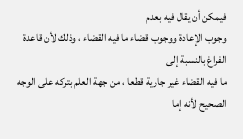فيمكن أن يقال فيه بعدم
وجوب الإعادة ووجوب قضاء ما فيه القضاء ، وذلك لأن قاعدة الفراغ بالنسبة إلى
ما فيه القضاء غير جارية قطعا ، من جهة العلم بتركه على الوجه الصحيح لأنه إما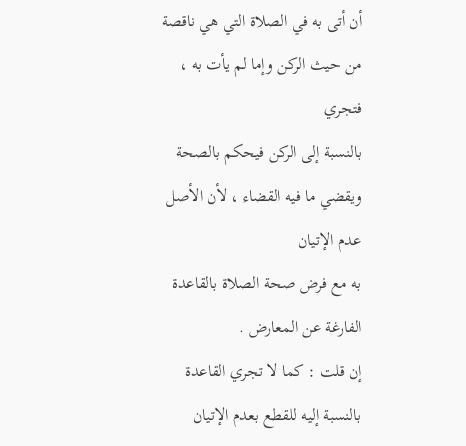أن أتى به في الصلاة التي هي ناقصة من حيث الركن وإما لم يأت به ، فتجري
بالنسبة إلى الركن فيحكم بالصحة ويقضي ما فيه القضاء ، لأن الأصل عدم الإتيان
به مع فرض صحة الصلاة بالقاعدة الفارغة عن المعارض .
إن قلت : كما لا تجري القاعدة بالنسبة إليه للقطع بعدم الإتيان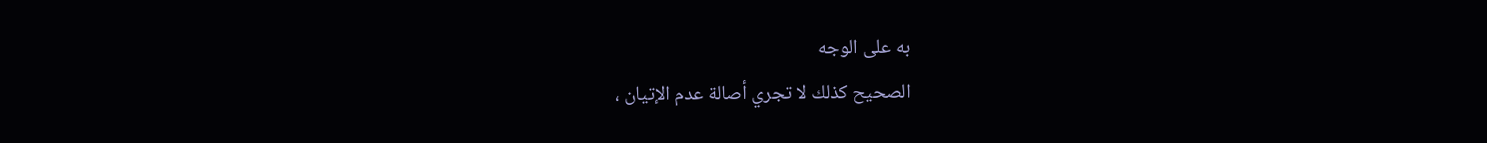به على الوجه
الصحيح كذلك لا تجري أصالة عدم الإتيان ،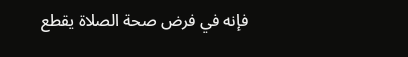فإنه في فرض صحة الصلاة يقطع